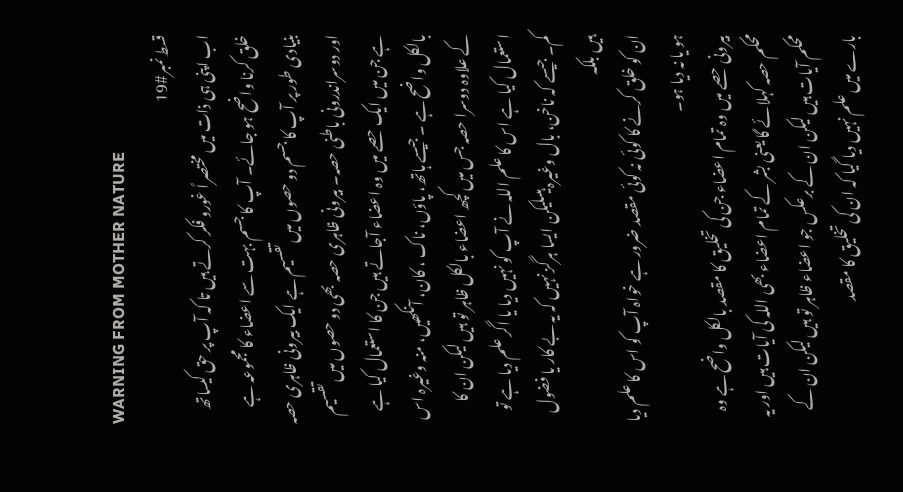WARNING FROM MOTHER NATURE
قسط نمبر#19
اب اپنی ہی ذات میں مختصراً غورو فکر کرتے ہیں تا کہ آپ پر حق کیساتھ خلق کرنا واضح ہو جائے۔ آپ کا جسم بہت سے اعضاء کا مجموعہ ہے بنیادی طور پر آپ کا جسم دو حصوں میں تقسیم ہے ایک بیرونی ظاہری حصہ اور دوسراندرونی باطنی حصہ۔ بیرونی ظاہری حصہ بھی دو حصوں میں تقسیم ہے جن میں ایک حصے میں وہ اعضاء آجاتے ہیں جن کا استعمال کیا ہے بالکل واضح ہے ۔ جیسے ہاتھ، پاؤں، ناک ، کان، آنکھیں، منہ وغیرہ اس کے علاوہ دوسرا حصہ جس میں کچھ اعضاء بالکل ظاہر تو ہیں لیکن ان کا استعمال کیا ہے اس کا علم اللہ نے آپ کو نہیں دیا یا اگر علم دیا ہے تو کم۔ جیسے کہ ناخن، بال وغیرہ ہیںلیکن ایسا ہرگز نہیں کہ یہ بے کار یا فضول ہیں بلکہ
ان کو خلق کرنے کا کوئی نہ کوئی مقصد ضرور ہے خواہ آپ کو اس کا علم دیا ہو یا نہ دیا ہو۔
بیرونی حصے میں وہ تمام اعضاء جن کی تخلیق کا مقصد بالکل واضح ہے وہ محکم حصہ کہلائے گا یعنی بشر کے تمام اعضاء بھی اللہ کی آیات ہیں اور یہ محکم آیات ہیں لیکن ان کے برعکس جو اعضاء ظاہر تو ہیں لیکن ان کے بارے میں علم نہیں دیا گیا کہ ان کی تخلیق کا مقصد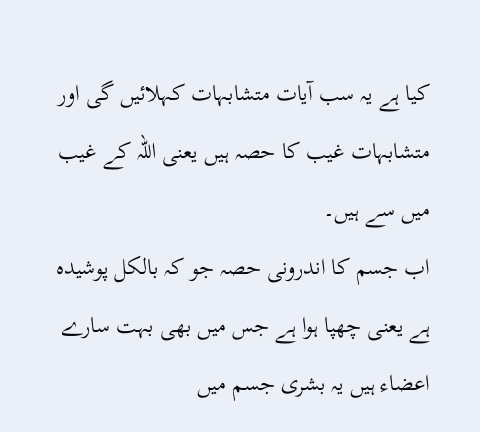کیا ہے یہ سب آیات متشابہات کہلائیں گی اور متشابہات غیب کا حصہ ہیں یعنی اللہ کے غیب میں سے ہیں۔
اب جسم کا اندرونی حصہ جو کہ بالکل پوشیدہ ہے یعنی چھپا ہوا ہے جس میں بھی بہت سارے اعضاء ہیں یہ بشری جسم میں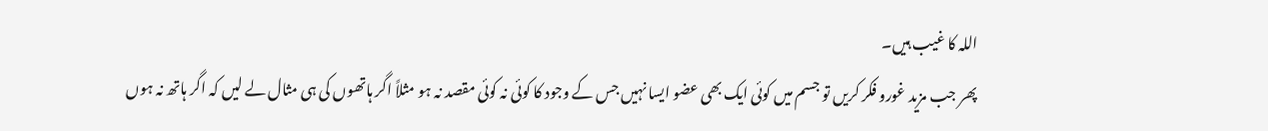اللہ کا غیب ہیں۔
پھر جب مزید غورو فکر کریں تو جسم میں کوئی ایک بھی عضو ایسا نہیں جس کے وجود کا کوئی نہ کوئی مقصد نہ ہو مثلاً اگر ہاتھوں کی ہی مثال لے لیں کہ اگر ہاتھ نہ ہوں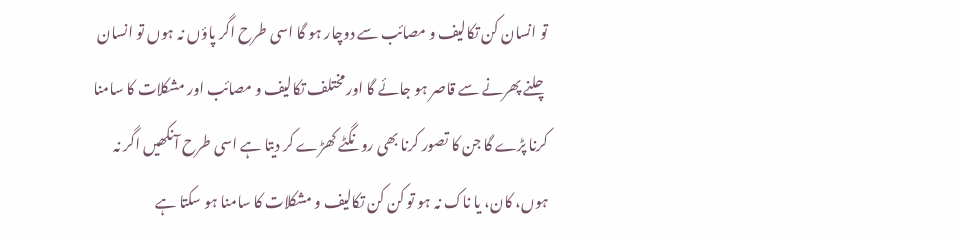تو انسان کن تکالیف و مصائب سے دوچار ہو گا اسی طرح اگر پاؤں نہ ہوں تو انسان چلنے پھرنے سے قاصر ہو جائے گا اور مختلف تکالیف و مصائب اور مشکلات کا سامنا کرنا پڑے گا جن کا تصور کرنا بھی رونگٹے کھڑے کر دیتا ہے اسی طرح آنکھیں اگر نہ ہوں، کان، یا ناک نہ ہو تو کن کن تکالیف و مشکلات کا سامنا ہو سکتا ہے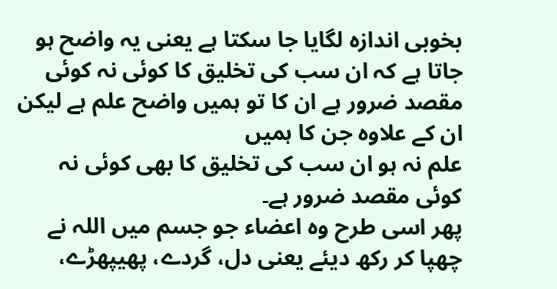بخوبی اندازہ لگایا جا سکتا ہے یعنی یہ واضح ہو جاتا ہے کہ ان سب کی تخلیق کا کوئی نہ کوئی مقصد ضرور ہے ان کا تو ہمیں واضح علم ہے لیکن ان کے علاوہ جن کا ہمیں
علم نہ ہو ان سب کی تخلیق کا بھی کوئی نہ کوئی مقصد ضرور ہے۔
پھر اسی طرح وہ اعضاء جو جسم میں اللہ نے چھپا کر رکھ دیئے یعنی دل، گردے، پھیپھڑے،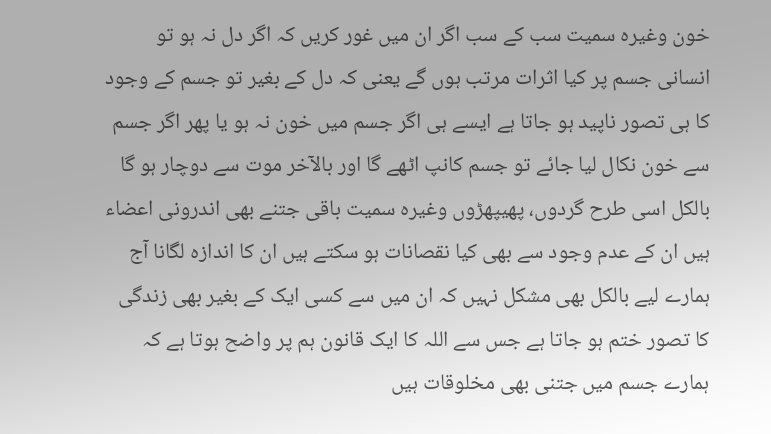خون وغیرہ سمیت سب کے سب اگر ان میں غور کریں کہ اگر دل نہ ہو تو انسانی جسم پر کیا اثرات مرتب ہوں گے یعنی کہ دل کے بغیر تو جسم کے وجود کا ہی تصور ناپید ہو جاتا ہے ایسے ہی اگر جسم میں خون نہ ہو یا پھر اگر جسم سے خون نکال لیا جائے تو جسم کانپ اٹھے گا اور بالآخر موت سے دوچار ہو گا بالکل اسی طرح گردوں، پھیپھڑوں وغیرہ سمیت باقی جتنے بھی اندرونی اعضاء ہیں ان کے عدم وجود سے بھی کیا نقصانات ہو سکتے ہیں ان کا اندازہ لگانا آج ہمارے لیے بالکل بھی مشکل نہیں کہ ان میں سے کسی ایک کے بغیر بھی زندگی کا تصور ختم ہو جاتا ہے جس سے اللہ کا ایک قانون ہم پر واضح ہوتا ہے کہ ہمارے جسم میں جتنی بھی مخلوقات ہیں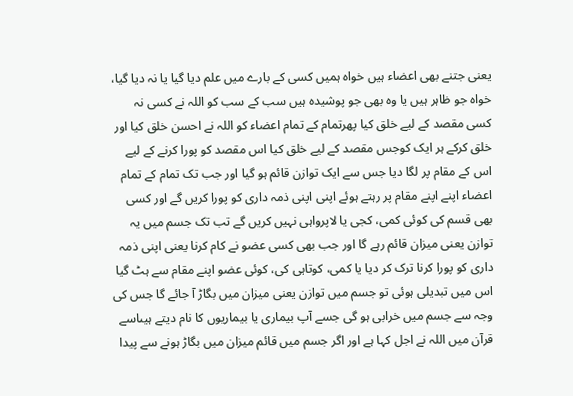یعنی جتنے بھی اعضاء ہیں خواہ ہمیں کسی کے بارے میں علم دیا گیا یا نہ دیا گیا، خواہ جو ظاہر ہیں یا وہ بھی جو پوشیدہ ہیں سب کے سب کو اللہ نے کسی نہ کسی مقصد کے لیے خلق کیا پھرتمام کے تمام اعضاء کو اللہ نے احسن خلق کیا اور خلق کرکے ہر ایک کوجس مقصد کے لیے خلق کیا اس مقصد کو پورا کرنے کے لیے اس کے مقام پر لگا دیا جس سے ایک توازن قائم ہو گیا اور جب تک تمام کے تمام اعضاء اپنے اپنے مقام پر رہتے ہوئے اپنی اپنی ذمہ داری کو پورا کریں گے اور کسی بھی قسم کی کوئی کمی، کجی یا لاپرواہی نہیں کریں گے تب تک جسم میں یہ توازن یعنی میزان قائم رہے گا اور جب بھی کسی عضو نے کام کرنا یعنی اپنی ذمہ داری کو پورا کرنا ترک کر دیا یا کمی، کوتاہی کی، کوئی عضو اپنے مقام سے ہٹ گیا اس میں تبدیلی ہوئی تو جسم میں توازن یعنی میزان میں بگاڑ آ جائے گا جس کی وجہ سے جسم میں خرابی ہو گی جسے آپ بیماری یا بیماریوں کا نام دیتے ہیںاسے قرآن میں اللہ نے اجل کہا ہے اور اگر جسم میں قائم میزان میں بگاڑ ہونے سے پیدا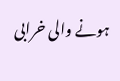ہونے والی خرابی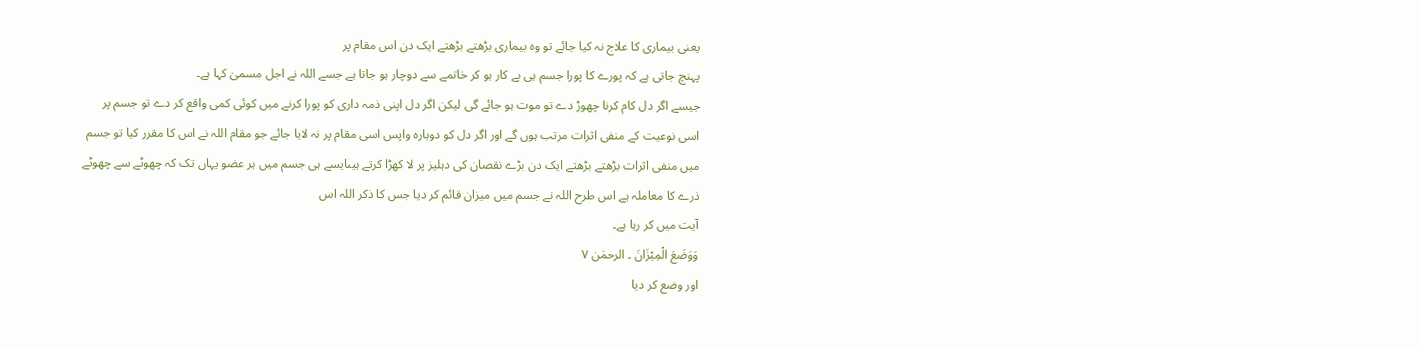یعنی بیماری کا علاج نہ کیا جائے تو وہ بیماری بڑھتے بڑھتے ایک دن اس مقام پر
پہنچ جاتی ہے کہ پورے کا پورا جسم ہی بے کار ہو کر خاتمے سے دوچار ہو جاتا ہے جسے اللہ نے اجل مسمیٰ کہا ہے۔
جیسے اگر دل کام کرنا چھوڑ دے تو موت ہو جائے گی لیکن اگر دل اپنی ذمہ داری کو پورا کرنے میں کوئی کمی واقع کر دے تو جسم پر اسی نوعیت کے منفی اثرات مرتب ہوں گے اور اگر دل کو دوبارہ واپس اسی مقام پر نہ لایا جائے جو مقام اللہ نے اس کا مقرر کیا تو جسم میں منفی اثرات بڑھتے بڑھتے ایک دن بڑے نقصان کی دہلیز پر لا کھڑا کرتے ہیںایسے ہی جسم میں ہر عضو یہاں تک کہ چھوٹے سے چھوٹے ذرے کا معاملہ ہے اس طرح اللہ نے جسم میں میزان قائم کر دیا جس کا ذکر اللہ اس
آیت میں کر رہا ہے۔
وَوَضَعَ الْمِیْزَانَ ۔ الرحمٰن ۷
اور وضع کر دیا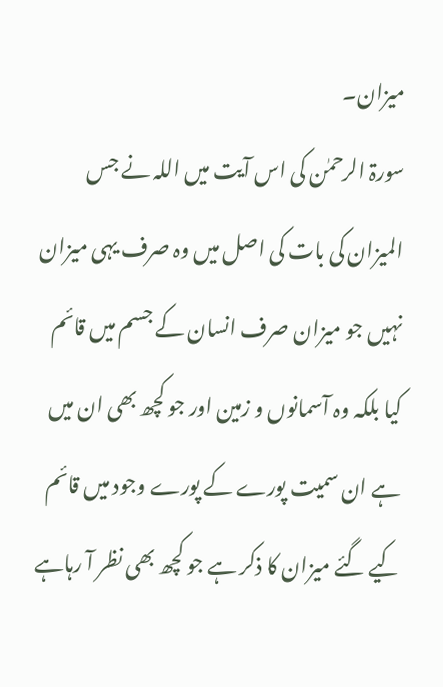میزان۔
سورۃ الرحمٰن کی اس آیت میں اللہ نے جس المیزان کی بات کی اصل میں وہ صرف یہی میزان نہیں جو میزان صرف انسان کے جسم میں قائم کیا بلکہ وہ آسمانوں و زمین اور جو کچھ بھی ان میں ہے ان سمیت پورے کے پورے وجود میں قائم کیے گئے میزان کا ذکر ہے جو کچھ بھی نظر آ رہاہے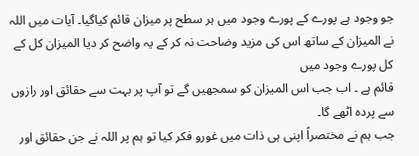جو وجود ہے پورے کے پورے وجود میں ہر سطح پر میزان قائم کیاگیا۔ آیات میں اللہ نے المیزان کے ساتھ اس کی مزید وضاحت نہ کر کے یہ واضح کر دیا المیزان کل کے کل پورے وجود میں
قائم ہے ۔ اب جب اس المیزان کو سمجھیں گے تو آپ پر بہت سے حقائق اور رازوں سے پردہ اٹھے گا۔
جب ہم نے مختصراً اپنی ہی ذات میں غورو فکر کیا تو ہم پر اللہ نے جن حقائق اور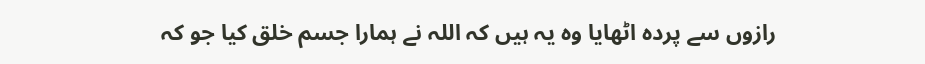رازوں سے پردہ اٹھایا وہ یہ ہیں کہ اللہ نے ہمارا جسم خلق کیا جو کہ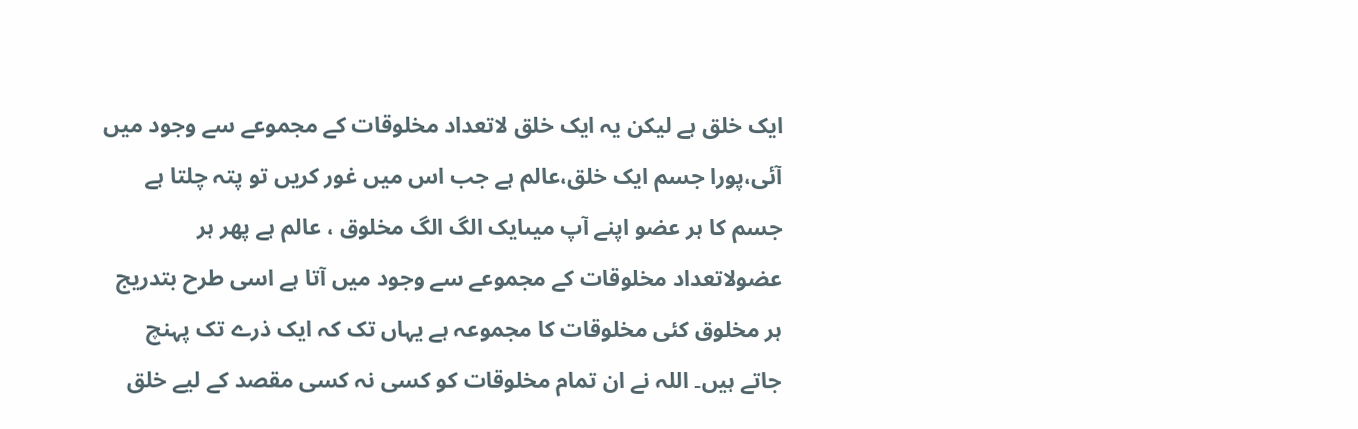ایک خلق ہے لیکن یہ ایک خلق لاتعداد مخلوقات کے مجموعے سے وجود میں آئی،پورا جسم ایک خلق،عالم ہے جب اس میں غور کریں تو پتہ چلتا ہے جسم کا ہر عضو اپنے آپ میںایک الگ الگ مخلوق ، عالم ہے پھر ہر عضولاتعداد مخلوقات کے مجموعے سے وجود میں آتا ہے اسی طرح بتدریج ہر مخلوق کئی مخلوقات کا مجموعہ ہے یہاں تک کہ ایک ذرے تک پہنچ جاتے ہیں۔ اللہ نے ان تمام مخلوقات کو کسی نہ کسی مقصد کے لیے خلق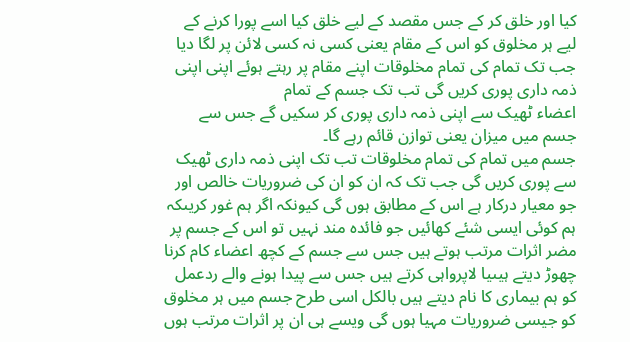کیا اور خلق کر کے جس مقصد کے لیے خلق کیا اسے پورا کرنے کے لیے ہر مخلوق کو اس کے مقام یعنی کسی نہ کسی لائن پر لگا دیا جب تک تمام کی تمام مخلوقات اپنے مقام پر رہتے ہوئے اپنی اپنی ذمہ داری پوری کریں گی تب تک جسم کے تمام
اعضاء ٹھیک سے اپنی ذمہ داری پوری کر سکیں گے جس سے جسم میں میزان یعنی توازن قائم رہے گا۔
جسم میں تمام کی تمام مخلوقات تب تک اپنی ذمہ داری ٹھیک سے پوری کریں گی جب تک کہ ان کو ان کی ضروریات خالص اور جو معیار درکار ہے اس کے مطابق ہوں گی کیونکہ اگر ہم غور کریںکہ ہم کوئی ایسی شئے کھائیں جو فائدہ مند نہیں تو اس کے جسم پر مضر اثرات مرتب ہوتے ہیں جس سے جسم کے کچھ اعضاء کام کرنا چھوڑ دیتے ہیںیا لاپرواہی کرتے ہیں جس سے پیدا ہونے والے ردعمل کو ہم بیماری کا نام دیتے ہیں بالکل اسی طرح جسم میں ہر مخلوق کو جیسی ضروریات مہیا ہوں گی ویسے ہی ان پر اثرات مرتب ہوں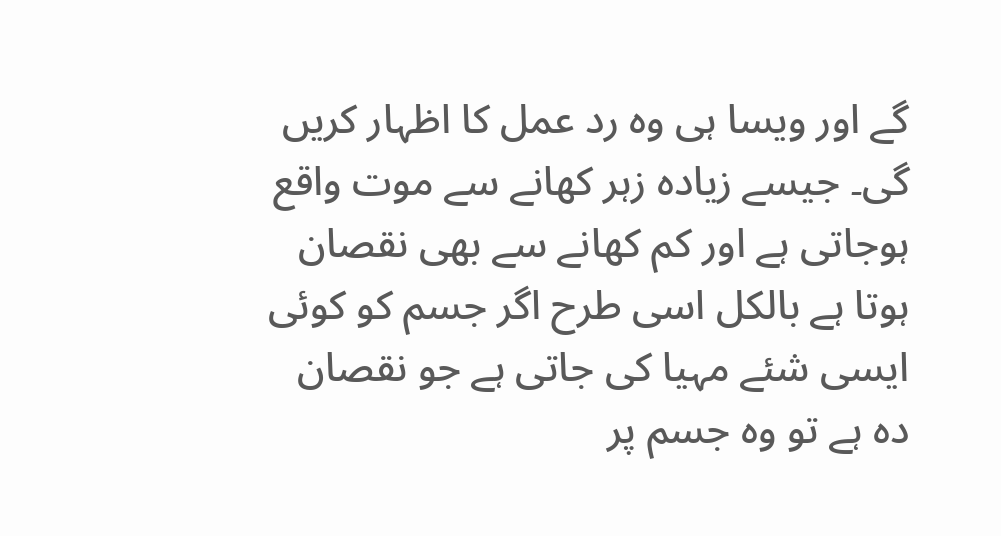گے اور ویسا ہی وہ رد عمل کا اظہار کریں گی۔ جیسے زیادہ زہر کھانے سے موت واقع ہوجاتی ہے اور کم کھانے سے بھی نقصان ہوتا ہے بالکل اسی طرح اگر جسم کو کوئی ایسی شئے مہیا کی جاتی ہے جو نقصان دہ ہے تو وہ جسم پر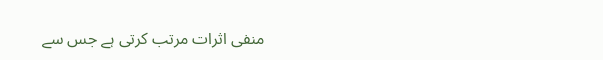منفی اثرات مرتب کرتی ہے جس سے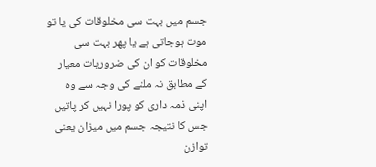جسم میں بہت سی مخلوقات کی یا تو موت ہوجاتی ہے یا پھر بہت سی مخلوقات کو ان کی ضروریات معیار کے مطابق نہ ملنے کی وجہ سے وہ اپنی ذمہ داری کو پورا نہیں کر پاتیں جس کا نتیجہ جسم میں میزان یعنی توازن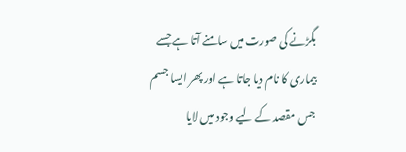بگڑنے کی صورت میں سامنے آتا ہے جسے بیماری کا نام دیا جاتا ہے اور پھر ایسا جسم جس مقصد کے لیے وجود میں لایا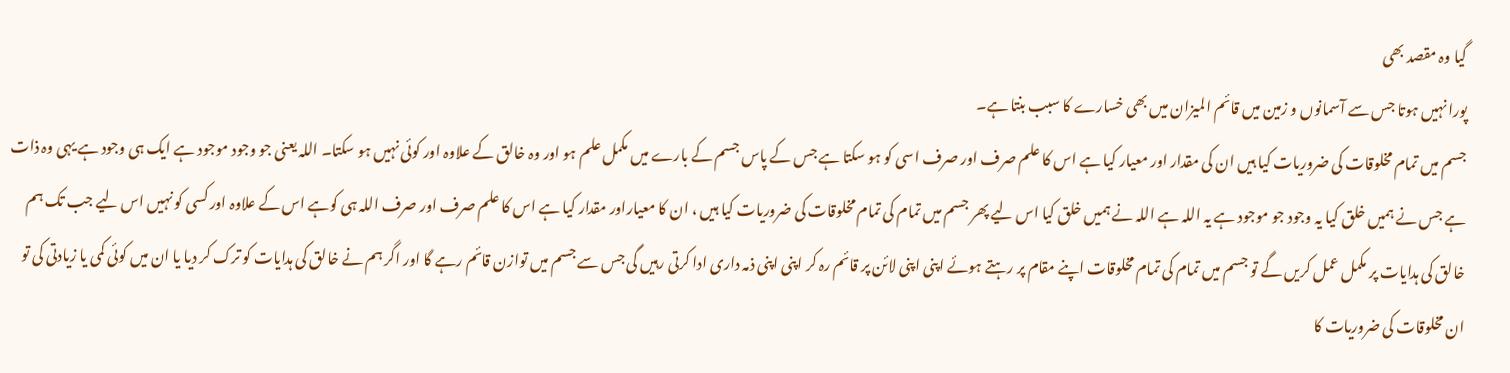گیا وہ مقصد بھی
پورا نہیں ہوتا جس سے آسمانوں و زمین میں قائم المیزان میں بھی خسارے کا سبب بنتا ہے۔
جسم میں تمام مخلوقات کی ضروریات کیا ہیں ان کی مقدار اور معیار کیا ہے اس کا علم صرف اور صرف اسی کو ہو سکتا ہے جس کے پاس جسم کے بارے میں مکمل علم ہو اور وہ خالق کے علاوہ اور کوئی نہیں ہو سکتا۔ اللہ یعنی جو وجود موجود ہے ایک ہی وجود ہے یہی وہ ذات ہے جس نے ہمیں خلق کیا یہ وجود جو موجود ہے یہ اللہ ہے اللہ نے ہمیں خلق کیا اس لیے پھر جسم میں تمام کی تمام مخلوقات کی ضروریات کیا ہیں ، ان کا معیاراور مقدار کیا ہے اس کا علم صرف اور صرف اللہ ہی کوہے اس کے علاوہ اور کسی کو نہیں اس لیے جب تک ہم خالق کی ہدایات پر مکمل عمل کریں گے تو جسم میں تمام کی تمام مخلوقات اپنے مقام پر رہتے ہوئے اپنی اپنی لائن پر قائم رہ کر اپنی اپنی ذمہ داری ادا کرتی رہیں گی جس سے جسم میں توازن قائم رہے گا اور اگر ہم نے خالق کی ہدایات کو ترک کر دیا یا ان میں کوئی کمی یا زیادتی کی تو ان مخلوقات کی ضروریات کا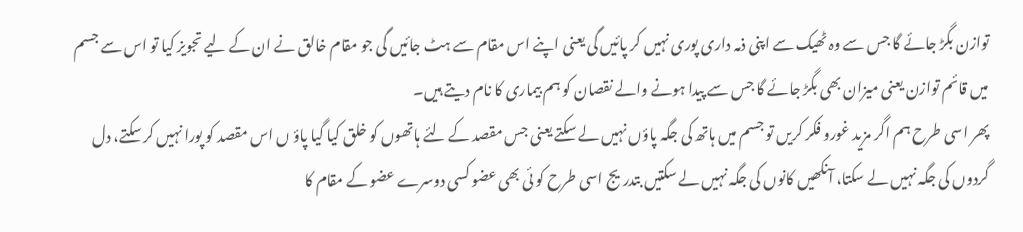توازن بگڑ جائے گا جس سے وہ ٹھیک سے اپنی ذمہ داری پوری نہیں کر پائیں گی یعنی اپنے اس مقام سے ہٹ جائیں گی جو مقام خالق نے ان کے لیے تجویز کیا تو اس سے جسم میں قائم توازن یعنی میزان بھی بگڑ جائے گا جس سے پیدا ہونے والے نقصان کو ہم بیماری کا نام دیتے ہیں۔
پھر اسی طرح ہم اگر مزید غورو فکر کریں تو جسم میں ہاتھ کی جگہ پاؤں نہیں لے سکتے یعنی جس مقصد کے لئے ہاتھوں کو خلق کیا گیا پاؤ ں اس مقصد کو پورا نہیں کر سکتے، دل گردوں کی جگہ نہیں لے سکتا، آنکھیں کانوں کی جگہ نہیں لے سکتیں بتدریج اسی طرح کو ئی بھی عضو کسی دوسرے عضو کے مقام کا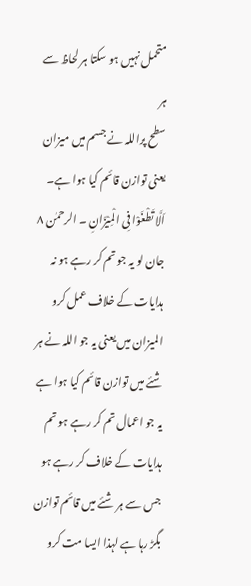متحمل نہیں ہو سکتا ہر لحاظ سے ہر
سطح پراللہ نے جسم میں میزان یعنی توازن قائم کیا ہوا ہے۔
اَلَّا تَطْغَوْا فِی الْمِیْزَانِ ۔ الرحمٰن ۸
جان لو یہ جو تم کر رہے ہو نہ ہدایات کے خلاف عمل کرو المیزان میں یعنی یہ جو اللہ نے ہر شئے میں توازن قائم کیا ہوا ہے یہ جو اعمال تم کر رہے ہو تم ہدایات کے خلاف کر رہے ہو جس سے ہر شئے میں قائم توازن بگڑ رہا ہے لہذا ایسا مت کرو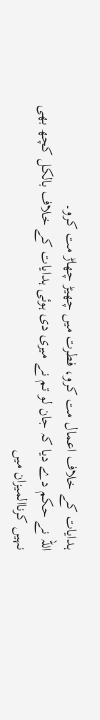ہدایات کے خلاف اعمال مت کرو، فطرت میں چھیڑ چھاڑ مت کرو۔
اللہ نے حکم دے دیا کہ جان لو تم نے میری دی ہوئی ہدایات کے خلاف بالکل کچھ بھی نہیں کرناالمیزان میں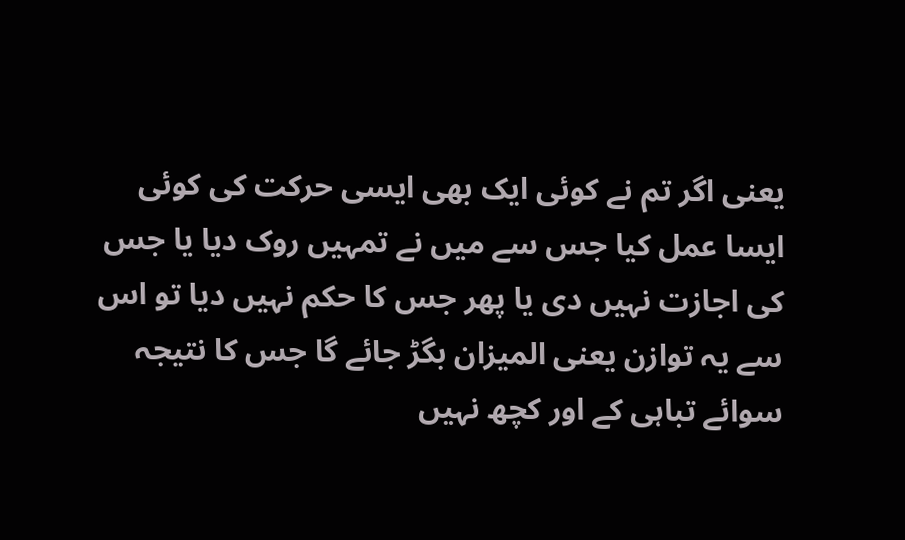یعنی اگر تم نے کوئی ایک بھی ایسی حرکت کی کوئی ایسا عمل کیا جس سے میں نے تمہیں روک دیا یا جس کی اجازت نہیں دی یا پھر جس کا حکم نہیں دیا تو اس سے یہ توازن یعنی المیزان بگڑ جائے گا جس کا نتیجہ سوائے تباہی کے اور کچھ نہیں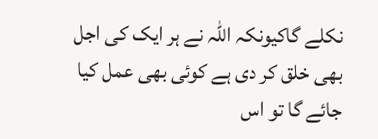نکلے گاکیونکہ اللہ نے ہر ایک کی اجل بھی خلق کر دی ہے کوئی بھی عمل کیا جائے گا تو اس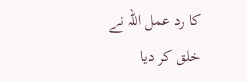کا رد عمل اللہ نے خلق کر دیا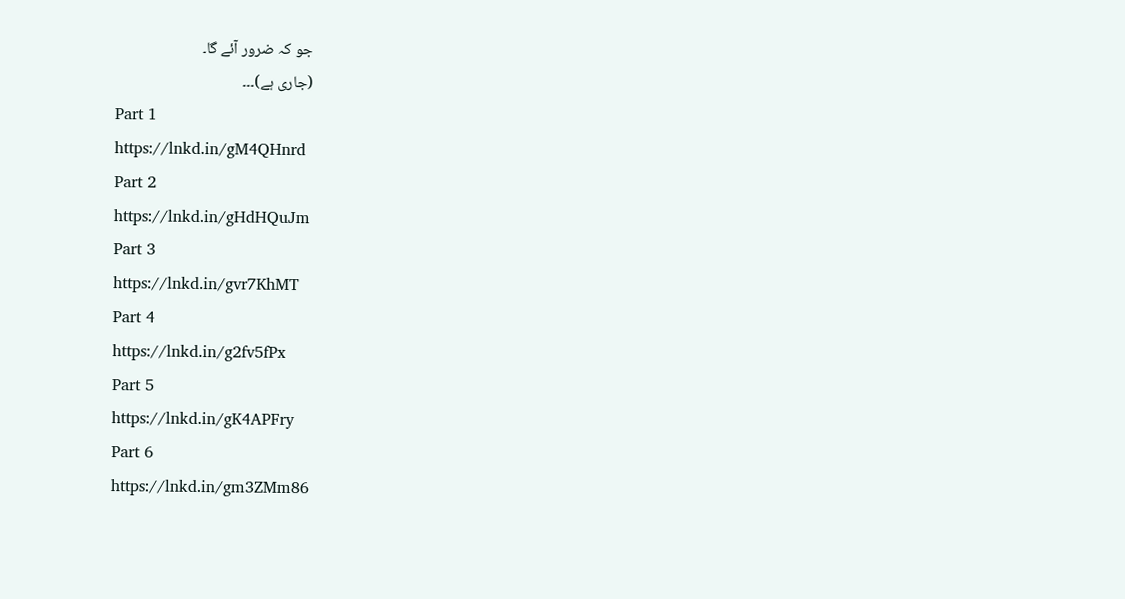جو کہ ضرور آئے گا۔
(جاری ہے)۔۔۔
Part 1
https://lnkd.in/gM4QHnrd
Part 2
https://lnkd.in/gHdHQuJm
Part 3
https://lnkd.in/gvr7KhMT
Part 4
https://lnkd.in/g2fv5fPx
Part 5
https://lnkd.in/gK4APFry
Part 6
https://lnkd.in/gm3ZMm86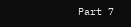Part 7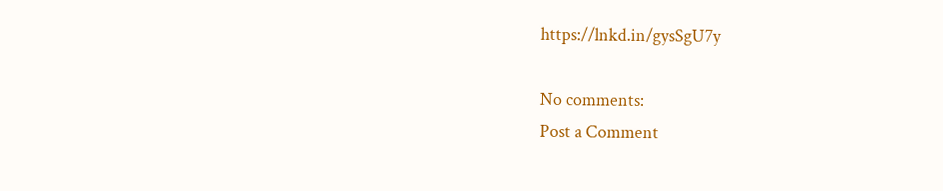https://lnkd.in/gysSgU7y

No comments:
Post a Comment